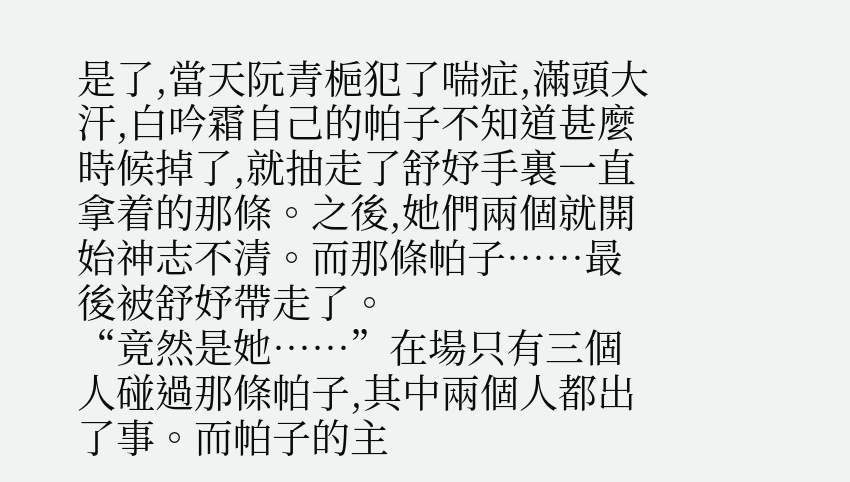是了,當天阮青梔犯了喘症,滿頭大汗,白吟霜自己的帕子不知道甚麼時候掉了,就抽走了舒妤手裏一直拿着的那條。之後,她們兩個就開始神志不清。而那條帕子……最後被舒妤帶走了。
“竟然是她……”在場只有三個人碰過那條帕子,其中兩個人都出了事。而帕子的主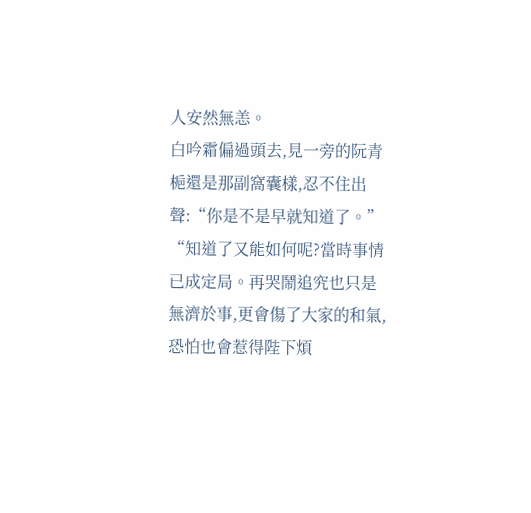人安然無恙。
白吟霜偏過頭去,見一旁的阮青梔還是那副窩囊樣,忍不住出聲:“你是不是早就知道了。”
“知道了又能如何呢?當時事情已成定局。再哭鬧追究也只是無濟於事,更會傷了大家的和氣,恐怕也會惹得陛下煩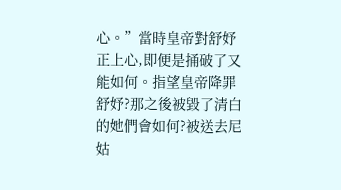心。”當時皇帝對舒妤正上心,即便是捅破了又能如何。指望皇帝降罪舒妤?那之後被毀了清白的她們會如何?被送去尼姑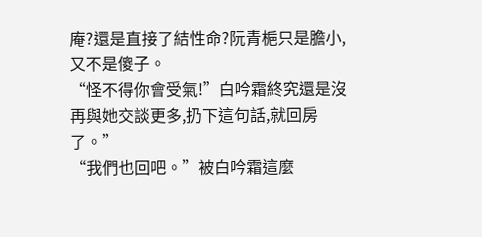庵?還是直接了結性命?阮青梔只是膽小,又不是傻子。
“怪不得你會受氣!”白吟霜終究還是沒再與她交談更多,扔下這句話,就回房了。”
“我們也回吧。”被白吟霜這麼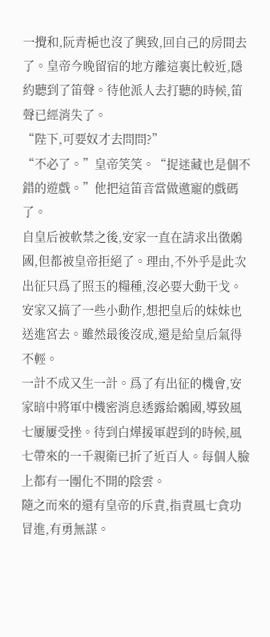一攪和,阮青梔也沒了興致,回自己的房間去了。皇帝今晚留宿的地方離這裏比較近,隱約聽到了笛聲。待他派人去打聽的時候,笛聲已經消失了。
“陛下,可要奴才去問問?”
“不必了。”皇帝笑笑。“捉迷藏也是個不錯的遊戲。”他把這笛音當做邀寵的戲碼了。
自皇后被軟禁之後,安家一直在請求出徵鶻國,但都被皇帝拒絕了。理由,不外乎是此次出征只爲了照玉的糧種,沒必要大動干戈。
安家又搞了一些小動作,想把皇后的妹妹也送進宮去。雖然最後沒成,還是給皇后氣得不輕。
一計不成又生一計。爲了有出征的機會,安家暗中將軍中機密消息透露給鶻國,導致風七屢屢受挫。待到白燁援軍趕到的時候,風七帶來的一千親衛已折了近百人。每個人臉上都有一團化不開的陰雲。
隨之而來的還有皇帝的斥責,指責風七貪功冒進,有勇無謀。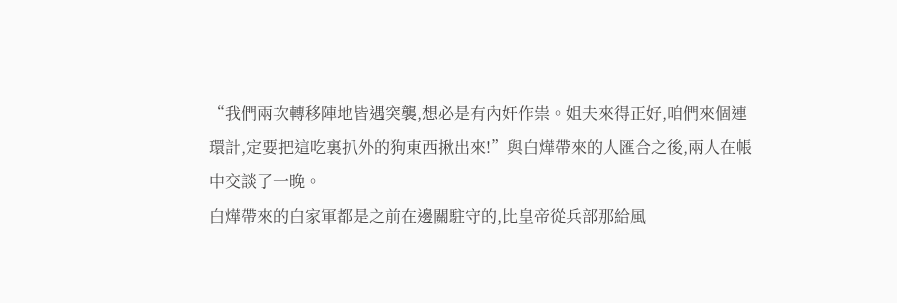“我們兩次轉移陣地皆遇突襲,想必是有內奸作祟。姐夫來得正好,咱們來個連環計,定要把這吃裏扒外的狗東西揪出來!”與白燁帶來的人匯合之後,兩人在帳中交談了一晚。
白燁帶來的白家軍都是之前在邊關駐守的,比皇帝從兵部那給風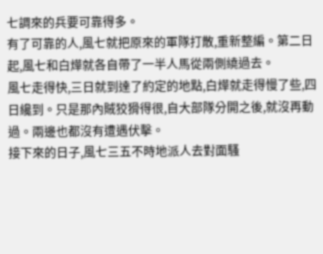七調來的兵要可靠得多。
有了可靠的人,風七就把原來的軍隊打散,重新整編。第二日起,風七和白燁就各自帶了一半人馬從兩側繞過去。
風七走得快,三日就到達了約定的地點,白燁就走得慢了些,四日纔到。只是那內賊狡猾得很,自大部隊分開之後,就沒再動過。兩邊也都沒有遭遇伏擊。
接下來的日子,風七三五不時地派人去對面騷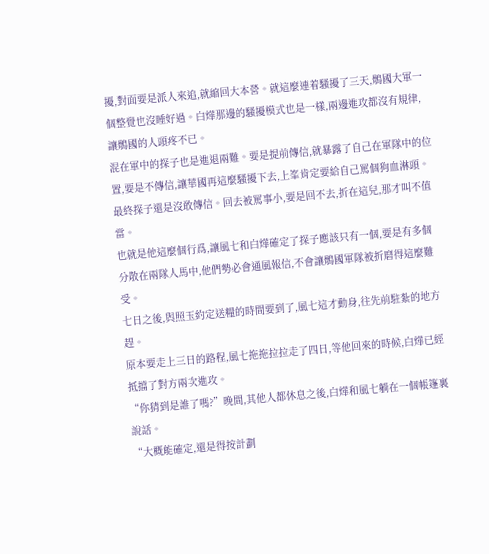擾,對面要是派人來追,就縮回大本營。就這麼連着騷擾了三天,鶻國大軍一個整覺也沒睡好過。白燁那邊的騷擾模式也是一樣,兩邊進攻都沒有規律,讓鶻國的人頭疼不已。
混在軍中的探子也是進退兩難。要是提前傳信,就暴露了自己在軍隊中的位置,要是不傳信,讓華國再這麼騷擾下去,上峯肯定要給自己罵個狗血淋頭。
最終探子還是沒敢傳信。回去被罵事小,要是回不去,折在這兒,那才叫不值當。
也就是他這麼個行爲,讓風七和白燁確定了探子應該只有一個,要是有多個分散在兩隊人馬中,他們勢必會通風報信,不會讓鶻國軍隊被折磨得這麼難受。
七日之後,與照玉約定送糧的時間要到了,風七這才動身,往先前駐紮的地方趕。
原本要走上三日的路程,風七拖拖拉拉走了四日,等他回來的時候,白燁已經抵擋了對方兩次進攻。
“你猜到是誰了嗎?”晚間,其他人都休息之後,白燁和風七躺在一個帳篷裏說話。
“大概能確定,還是得按計劃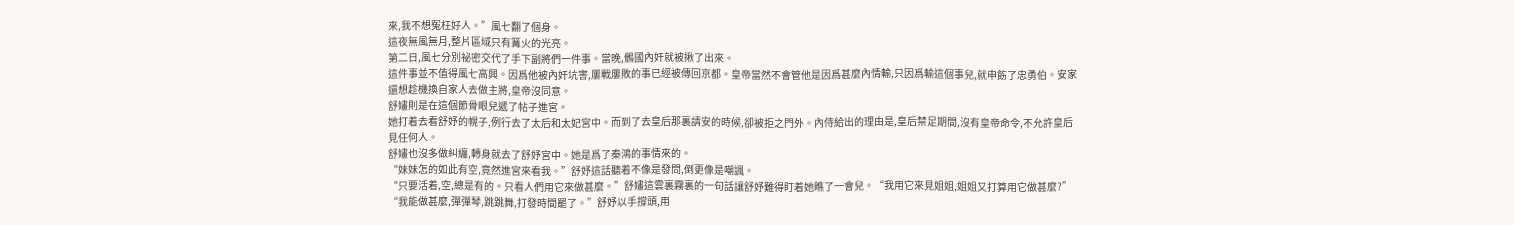來,我不想冤枉好人。”風七翻了個身。
這夜無風無月,整片區域只有篝火的光亮。
第二日,風七分別祕密交代了手下副將們一件事。當晚,鶻國內奸就被揪了出來。
這件事並不值得風七高興。因爲他被內奸坑害,屢戰屢敗的事已經被傳回京都。皇帝當然不會管他是因爲甚麼內情輸,只因爲輸這個事兒,就申飭了忠勇伯。安家還想趁機換自家人去做主將,皇帝沒同意。
舒嫿則是在這個節骨眼兒遞了帖子進宮。
她打着去看舒妤的幌子,例行去了太后和太妃宮中。而到了去皇后那裏請安的時候,卻被拒之門外。內侍給出的理由是,皇后禁足期間,沒有皇帝命令,不允許皇后見任何人。
舒嫿也沒多做糾纏,轉身就去了舒妤宮中。她是爲了秦鴻的事情來的。
“妹妹怎的如此有空,竟然進宮來看我。”舒妤這話聽着不像是發問,倒更像是嘲諷。
“只要活着,空,總是有的。只看人們用它來做甚麼。”舒嫿這雲裏霧裏的一句話讓舒妤難得盯着她瞧了一會兒。“我用它來見姐姐,姐姐又打算用它做甚麼?”
“我能做甚麼,彈彈琴,跳跳舞,打發時間罷了。”舒妤以手撐頭,用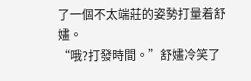了一個不太端莊的姿勢打量着舒嫿。
“哦?打發時間。”舒嫿冷笑了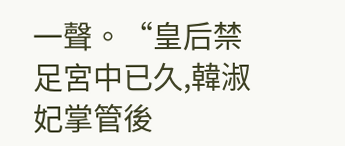一聲。“皇后禁足宮中已久,韓淑妃掌管後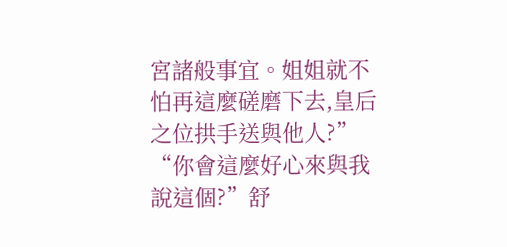宮諸般事宜。姐姐就不怕再這麼磋磨下去,皇后之位拱手送與他人?”
“你會這麼好心來與我說這個?”舒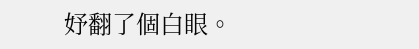妤翻了個白眼。